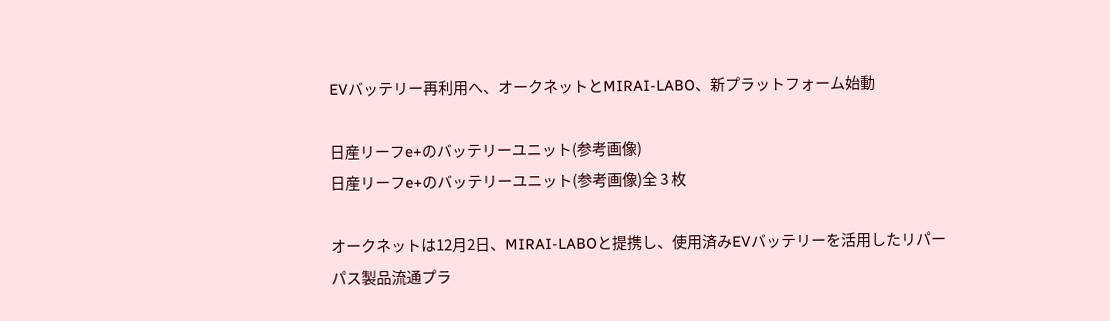EVバッテリー再利用へ、オークネットとMIRAI-LABO、新プラットフォーム始動

日産リーフe+のバッテリーユニット(参考画像)
日産リーフe+のバッテリーユニット(参考画像)全 3 枚

オークネットは12月2日、MIRAI-LABOと提携し、使用済みEVバッテリーを活用したリパーパス製品流通プラ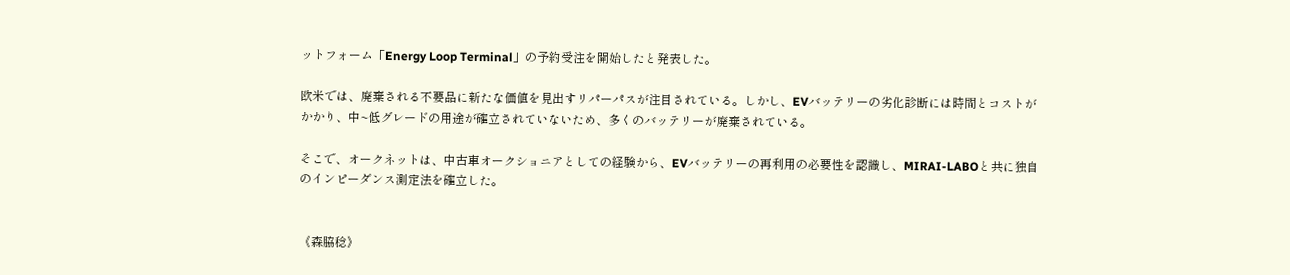ットフォーム「Energy Loop Terminal」の予約受注を開始したと発表した。

欧米では、廃棄される不要品に新たな価値を見出すリパーパスが注目されている。しかし、EVバッテリーの劣化診断には時間とコストがかかり、中~低グレードの用途が確立されていないため、多くのバッテリーが廃棄されている。

そこで、オークネットは、中古車オークショニアとしての経験から、EVバッテリーの再利用の必要性を認識し、MIRAI-LABOと共に独自のインピーダンス測定法を確立した。


《森脇稔》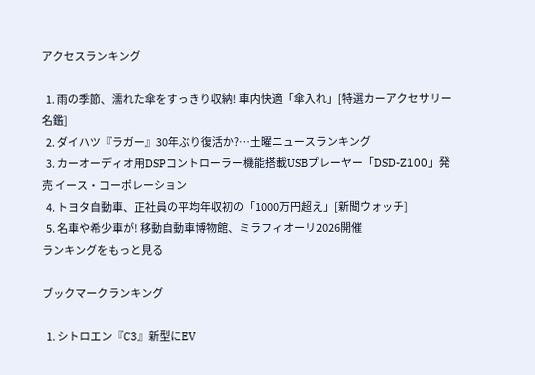アクセスランキング

  1. 雨の季節、濡れた傘をすっきり収納! 車内快適「傘入れ」[特選カーアクセサリー名鑑]
  2. ダイハツ『ラガー』30年ぶり復活か?…土曜ニュースランキング
  3. カーオーディオ用DSPコントローラー機能搭載USBプレーヤー「DSD-Z100」発売 イース・コーポレーション
  4. トヨタ自動車、正社員の平均年収初の「1000万円超え」[新聞ウォッチ]
  5. 名車や希少車が! 移動自動車博物館、ミラフィオーリ2026開催
ランキングをもっと見る

ブックマークランキング

  1. シトロエン『C3』新型にEV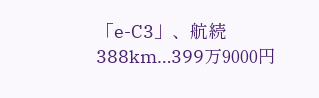「e-C3」、航続388km…399万9000円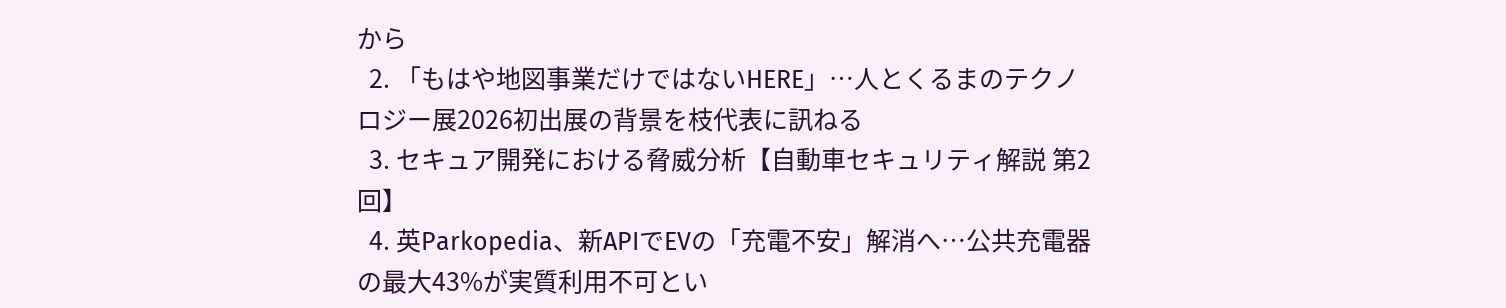から
  2. 「もはや地図事業だけではないHERE」…人とくるまのテクノロジー展2026初出展の背景を枝代表に訊ねる
  3. セキュア開発における脅威分析【自動車セキュリティ解説 第2回】
  4. 英Parkopedia、新APIでEVの「充電不安」解消へ…公共充電器の最大43%が実質利用不可とい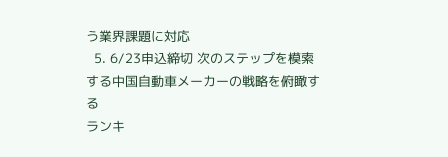う業界課題に対応
  5. 6/23申込締切 次のステップを模索する中国自動車メーカーの戦略を俯瞰する
ランキ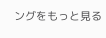ングをもっと見る